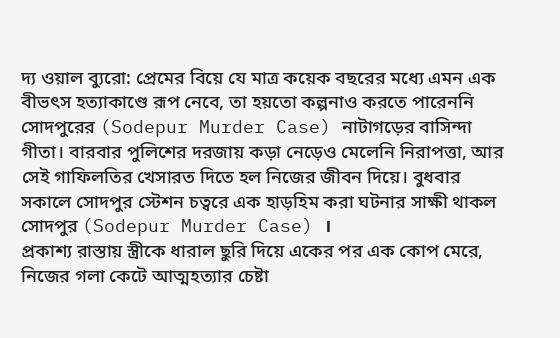দ্য ওয়াল ব্যুরো: প্রেমের বিয়ে যে মাত্র কয়েক বছরের মধ্যে এমন এক বীভৎস হত্যাকাণ্ডে রূপ নেবে, তা হয়তো কল্পনাও করতে পারেননি সোদপুরের (Sodepur Murder Case) নাটাগড়ের বাসিন্দা গীতা। বারবার পুলিশের দরজায় কড়া নেড়েও মেলেনি নিরাপত্তা, আর সেই গাফিলতির খেসারত দিতে হল নিজের জীবন দিয়ে। বুধবার সকালে সোদপুর স্টেশন চত্বরে এক হাড়হিম করা ঘটনার সাক্ষী থাকল সোদপুর (Sodepur Murder Case) ।
প্রকাশ্য রাস্তায় স্ত্রীকে ধারাল ছুরি দিয়ে একের পর এক কোপ মেরে, নিজের গলা কেটে আত্মহত্যার চেষ্টা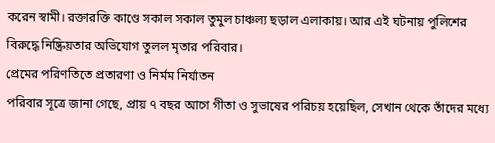করেন স্বামী। রক্তারক্তি কাণ্ডে সকাল সকাল তুমুল চাঞ্চল্য ছড়াল এলাকায়। আর এই ঘটনায় পুলিশের বিরুদ্ধে নিষ্ক্রিয়তার অভিযোগ তুলল মৃতার পরিবার।
প্রেমের পরিণতিতে প্রতারণা ও নির্মম নির্যাতন
পরিবার সূত্রে জানা গেছে, প্রায় ৭ বছর আগে গীতা ও সুভাষের পরিচয় হয়েছিল, সেখান থেকে তাঁদের মধ্যে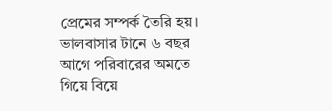প্রেমের সম্পর্ক তৈরি হয়। ভালবাসার টানে ৬ বছর আগে পরিবারের অমতে গিয়ে বিয়ে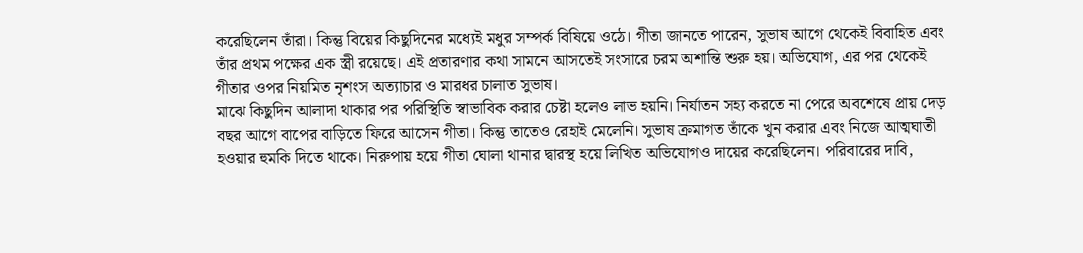করেছিলেন তাঁরা। কিন্তু বিয়ের কিছুদিনের মধ্যেই মধুর সম্পর্ক বিষিয়ে ওঠে। গীতা জানতে পারেন, সুভাষ আগে থেকেই বিবাহিত এবং তাঁর প্রথম পক্ষের এক স্ত্রী রয়েছে। এই প্রতারণার কথা সামনে আসতেই সংসারে চরম অশান্তি শুরু হয়। অভিযোগ, এর পর থেকেই গীতার ওপর নিয়মিত নৃশংস অত্যাচার ও মারধর চালাত সুভাষ।
মাঝে কিছুদিন আলাদা থাকার পর পরিস্থিতি স্বাভাবিক করার চেষ্টা হলেও লাভ হয়নি। নির্যাতন সহ্য করতে না পেরে অবশেষে প্রায় দেড় বছর আগে বাপের বাড়িতে ফিরে আসেন গীতা। কিন্তু তাতেও রেহাই মেলেনি। সুভাষ ক্রমাগত তাঁকে খুন করার এবং নিজে আত্মঘাতী হওয়ার হুমকি দিতে থাকে। নিরুপায় হয়ে গীতা ঘোলা থানার দ্বারস্থ হয়ে লিখিত অভিযোগও দায়ের করেছিলেন। পরিবারের দাবি,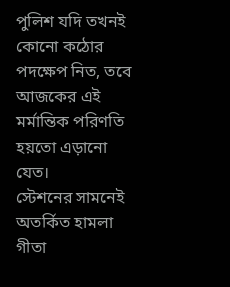পুলিশ যদি তখনই কোনো কঠোর পদক্ষেপ নিত, তবে আজকের এই মর্মান্তিক পরিণতি হয়তো এড়ানো যেত।
স্টেশনের সামনেই অতর্কিত হামলা
গীতা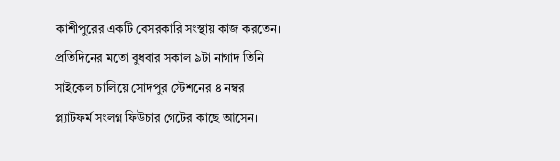কাশীপুরের একটি বেসরকারি সংস্থায় কাজ করতেন। প্রতিদিনের মতো বুধবার সকাল ৯টা নাগাদ তিনি সাইকেল চালিয়ে সোদপুর স্টেশনের ৪ নম্বর প্ল্যাটফর্ম সংলগ্ন ফিউচার গেটের কাছে আসেন।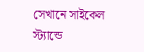সেখানে সাইকেল স্ট্যান্ডে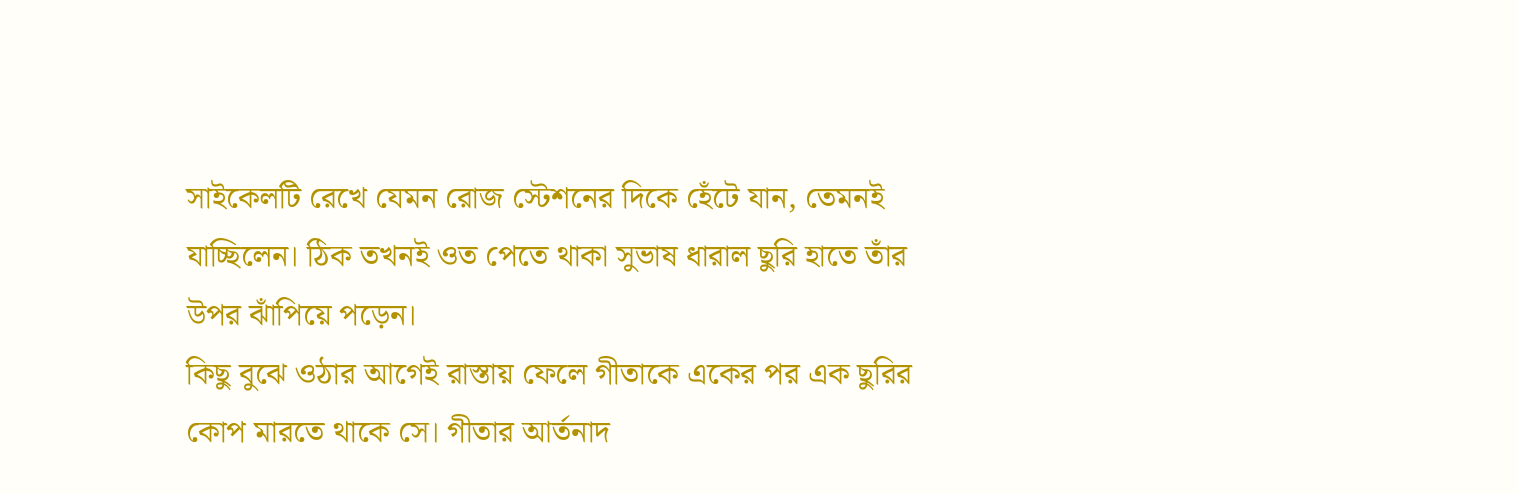সাইকেলটি রেখে যেমন রোজ স্টেশনের দিকে হেঁটে যান, তেমনই যাচ্ছিলেন। ঠিক তখনই ওত পেতে থাকা সুভাষ ধারাল ছুরি হাতে তাঁর উপর ঝাঁপিয়ে পড়েন।
কিছু বুঝে ওঠার আগেই রাস্তায় ফেলে গীতাকে একের পর এক ছুরির কোপ মারতে থাকে সে। গীতার আর্তনাদ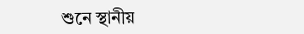শুনে স্থানীয়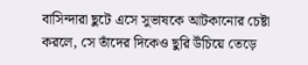বাসিন্দারা ছুটে এসে সুভাষকে আটকানোর চেষ্টা করলে, সে তাঁদের দিকেও ছুরি উঁচিয়ে তেড়ে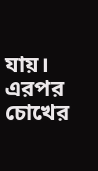যায়। এরপর চোখের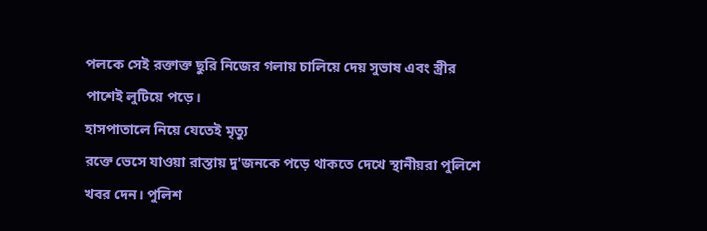পলকে সেই রক্তাক্ত ছুরি নিজের গলায় চালিয়ে দেয় সুভাষ এবং স্ত্রীর পাশেই লুটিয়ে পড়ে।
হাসপাতালে নিয়ে যেতেই মৃত্যু
রক্তে ভেসে যাওয়া রাস্তায় দু'জনকে পড়ে থাকতে দেখে স্থানীয়রা পুলিশে খবর দেন। পুলিশ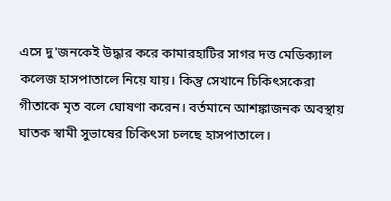এসে দু'জনকেই উদ্ধার করে কামারহাটির সাগর দত্ত মেডিক্যাল কলেজ হাসপাতালে নিয়ে যায়। কিন্তু সেখানে চিকিৎসকেরা গীতাকে মৃত বলে ঘোষণা করেন। বর্তমানে আশঙ্কাজনক অবস্থায় ঘাতক স্বামী সুভাষের চিকিৎসা চলছে হাসপাতালে।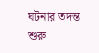ঘটনার তদন্ত শুরু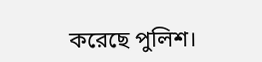করেছে পুলিশ।